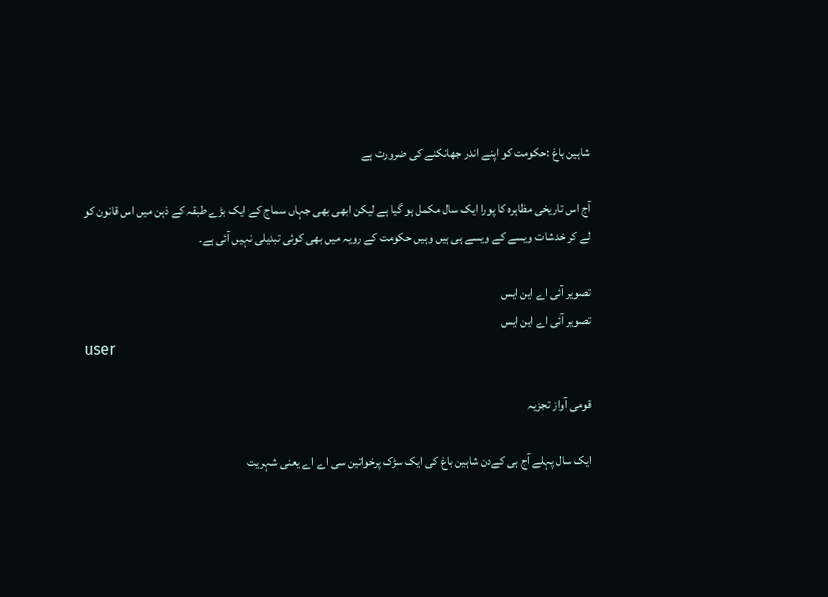شاہین باغ :حکومت کو اپنے اندر جھانکنے کی ضرورت ہے

آج اس تاریخی مظاہرہ کا پورا ایک سال مکمل ہو گیا ہے لیکن ابھی بھی جہاں سماج کے ایک بڑے طبقہ کے ذہن میں اس قانون کو لے کر خدشات ویسے کے ویسے ہی ہیں وہیں حکومت کے رویہ میں بھی کوئی تبدیلی نہیں آئی ہے۔

تصویر آئی اے این ایس
تصویر آئی اے این ایس
user

قومی آواز تجزیہ

ایک سال پہلے آج ہی کےدن شاہین باغ کی ایک سڑک پرخواتین سی اے اے یعنی شہریت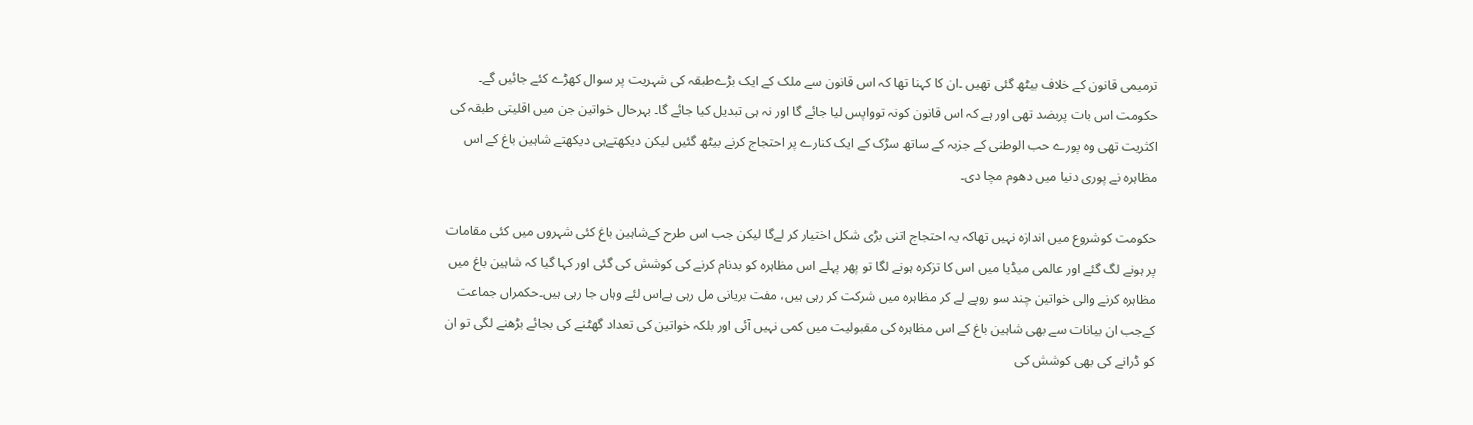ترمیمی قانون کے خلاف بیٹھ گئی تھیں ۔ان کا کہنا تھا کہ اس قانون سے ملک کے ایک بڑےطبقہ کی شہریت پر سوال کھڑے کئے جائیں گے۔ حکومت اس بات پربضد تھی اور ہے کہ اس قانون کونہ توواپس لیا جائے گا اور نہ ہی تبدیل کیا جائے گا۔ بہرحال خواتین جن میں اقلیتی طبقہ کی اکثریت تھی وہ پورے حب الوطنی کے جزبہ کے ساتھ سڑک کے ایک کنارے پر احتجاج کرنے بیٹھ گئیں لیکن دیکھتےہی دیکھتے شاہین باغ کے اس مظاہرہ نے پوری دنیا میں دھوم مچا دی۔

حکومت کوشروع میں اندازہ نہیں تھاکہ یہ احتجاج اتنی بڑی شکل اختیار کر لےگا لیکن جب اس طرح کےشاہین باغ کئی شہروں میں کئی مقامات پر ہونے لگ گئے اور عالمی میڈیا میں اس کا تزکرہ ہونے لگا تو پھر پہلے اس مظاہرہ کو بدنام کرنے کی کوشش کی گئی اور کہا گیا کہ شاہین باغ میں مظاہرہ کرنے والی خواتین چند سو روپے لے کر مظاہرہ میں شرکت کر رہی ہیں، مفت بریانی مل رہی ہےاس لئے وہاں جا رہی ہیں۔حکمراں جماعت کےجب ان بیانات سے بھی شاہین باغ کے اس مظاہرہ کی مقبولیت میں کمی نہیں آئی اور بلکہ خواتین کی تعداد گھٹنے کی بجائے بڑھنے لگی تو ان کو ڈرانے کی بھی کوشش کی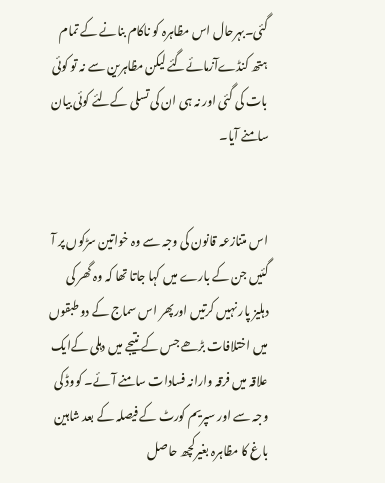گئی۔بہرحال اس مظاہرہ کو ناکام بنانے کے تمام ہتھ کنڈےآزمائےگئے لیکن مظاہرین سے نہ تو کوئی بات کی گئی اور نہ ہی ان کی تسلی کےلئے کوئی بیان سامنے آیا۔


اس متنازعہ قانون کی وجہ سے وہ خواتین سڑکوں پر آ گئیں جن کے بارے میں کہا جاتا تھا کہ وہ گھر کی دہلیز پار نہیں کرتیں اورپھر اس سماج کے دو طبقوں میں اختلافات بڑھے جس کے نتیجے میں دہلی کےایک علاقہ میں فرقہ وارانہ فسادات سامنے آئے۔ کووڈ کی وجہ سے اور سپریم کورٹ کے فیصلہ کے بعد شاہین باغ کا مظاہرہ بغیرکچھ حاصل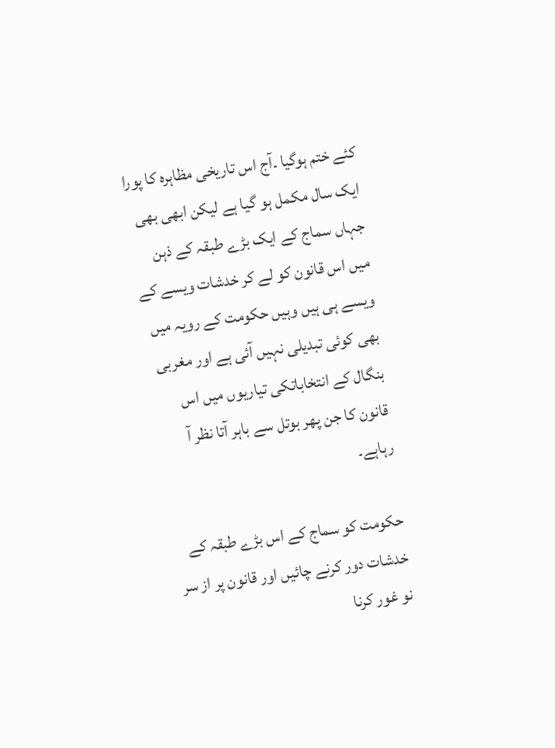کئے ختم ہوگیا ۔آج اس تاریخی مظاہرہ کا پورا ایک سال مکمل ہو گیا ہے لیکن ابھی بھی جہاں سماج کے ایک بڑے طبقہ کے ذہن میں اس قانون کو لے کر خدشات ویسے کے ویسے ہی ہیں وہیں حکومت کے رویہ میں بھی کوئی تبدیلی نہیں آئی ہے اور مغربی بنگال کے انتخاباتکی تیاریوں میں اس قانون کا جن پھر بوتل سے باہر آتا نظر آ رہاہے۔

حکومت کو سماج کے اس بڑے طبقہ کے خدشات دور کرنے چائیں اور قانون پر از سر نو غور کرنا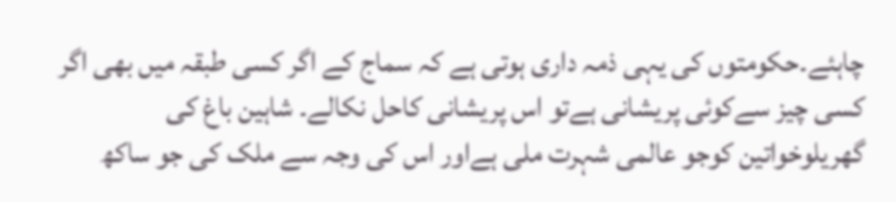چاہئے۔حکومتوں کی یہی ذمہ داری ہوتی ہے کہ سماج کے اگر کسی طبقہ میں بھی اگر کسی چیز سےکوئی پریشانی ہےتو اس پریشانی کاحل نکالے۔ شاہین باغ کی گھریلوخواتین کوجو عالمی شہرت ملی ہےاور اس کی وجہ سے ملک کی جو ساکھ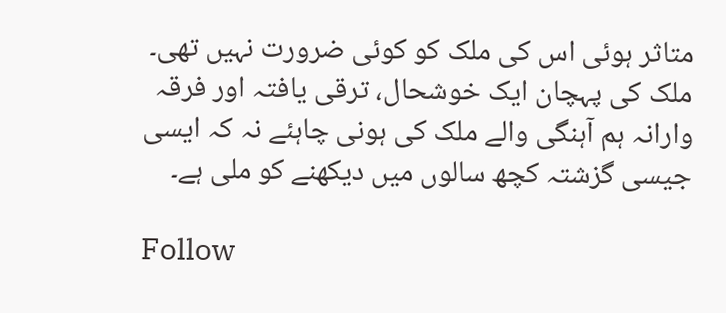متاثر ہوئی اس کی ملک کو کوئی ضرورت نہیں تھی۔ ملک کی پہچان ایک خوشحال، ترقی یافتہ اور فرقہ وارانہ ہم آہنگی والے ملک کی ہونی چاہئے نہ کہ ایسی جیسی گزشتہ کچھ سالوں میں دیکھنے کو ملی ہے۔

Follow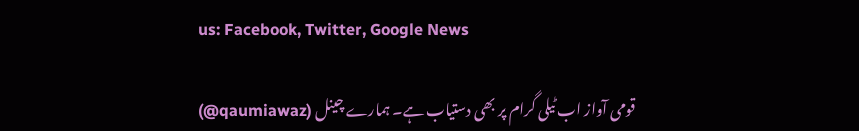us: Facebook, Twitter, Google News

قومی آواز اب ٹیلی گرام پر بھی دستیاب ہے۔ ہمارے چینل (qaumiawaz@)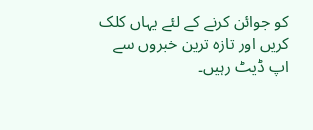کو جوائن کرنے کے لئے یہاں کلک کریں اور تازہ ترین خبروں سے اپ ڈیٹ رہیں۔